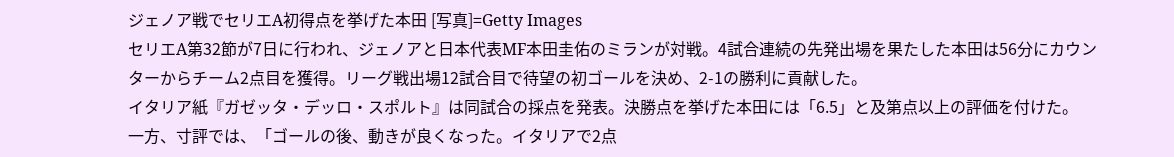ジェノア戦でセリエA初得点を挙げた本田 [写真]=Getty Images
セリエA第32節が7日に行われ、ジェノアと日本代表MF本田圭佑のミランが対戦。4試合連続の先発出場を果たした本田は56分にカウンターからチーム2点目を獲得。リーグ戦出場12試合目で待望の初ゴールを決め、2-1の勝利に貢献した。
イタリア紙『ガゼッタ・デッロ・スポルト』は同試合の採点を発表。決勝点を挙げた本田には「6.5」と及第点以上の評価を付けた。
一方、寸評では、「ゴールの後、動きが良くなった。イタリアで2点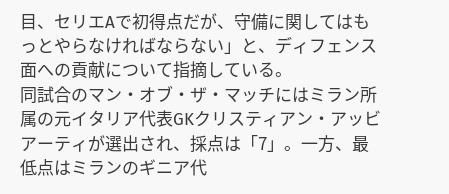目、セリエAで初得点だが、守備に関してはもっとやらなければならない」と、ディフェンス面への貢献について指摘している。
同試合のマン・オブ・ザ・マッチにはミラン所属の元イタリア代表GKクリスティアン・アッビアーティが選出され、採点は「7」。一方、最低点はミランのギニア代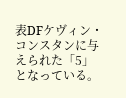表DFケヴィン・コンスタンに与えられた「5」となっている。